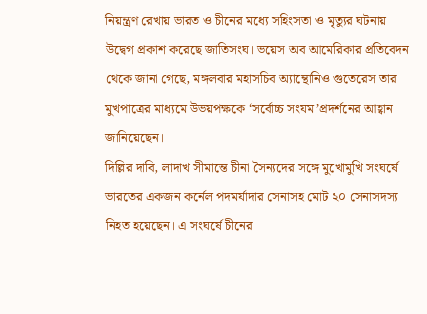নিয়ন্ত্রণ রেখায় ভারত ও চীনের মধ্যে সহিংসতা ও মৃত্যুর ঘটনায় উদ্বেগ প্রকাশ করেছে জাতিসংঘ। ভয়েস অব আমেরিকার প্রতিবেদন থেকে জানা গেছে, মঙ্গলবার মহাসচিব অ্যান্থোনিও গুতেরেস তার মুখপাত্রের মাধ্যমে উভয়পক্ষকে ‘সর্বোচ্চ সংযম’প্রদর্শনের আহ্বান জানিয়েছেন।
দিল্লির দাবি, লাদাখ সীমান্তে চীনা সৈন্যদের সঙ্গে মুখোমুখি সংঘর্ষে ভারতের একজন কর্নেল পদমর্যাদার সেনাসহ মোট ২০ সেনাসদস্য নিহত হয়েছেন। এ সংঘর্ষে চীনের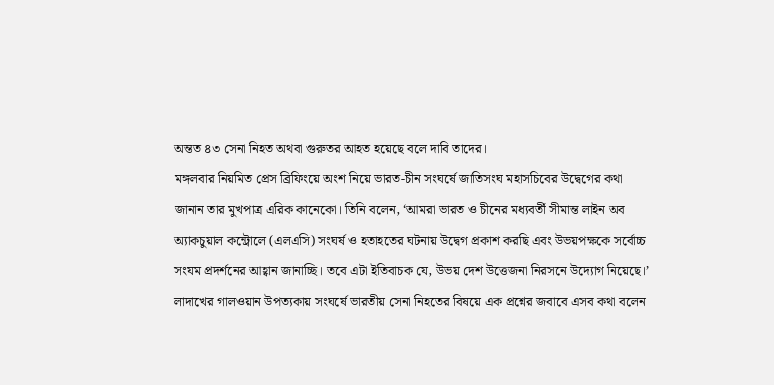অন্তত ৪৩ সেনা নিহত অথবা গুরুতর আহত হয়েছে বলে দাবি তাদের।
মঙ্গলবার নিয়মিত প্রেস ব্রিফিংয়ে অংশ নিয়ে ভারত-চীন সংঘর্ষে জাতিসংঘ মহাসচিবের উদ্বেগের কথা জানান তার মুখপাত্র এরিক কানেকো। তিনি বলেন, ‘আমরা ভারত ও চীনের মধ্যবর্তী সীমান্ত লাইন অব অ্যাকচুয়াল কন্ট্রোলে (এলএসি) সংঘর্ষ ও হতাহতের ঘটনায় উদ্বেগ প্রকাশ করছি এবং উভয়পক্ষকে সর্বোচ্চ সংযম প্রদর্শনের আহ্বান জানাচ্ছি। তবে এটা ইতিবাচক যে, উভয় দেশ উত্তেজনা নিরসনে উদ্যোগ নিয়েছে।’
লাদাখের গালওয়ান উপত্যকায় সংঘর্ষে ভারতীয় সেনা নিহতের বিষয়ে এক প্রশ্নের জবাবে এসব কথা বলেন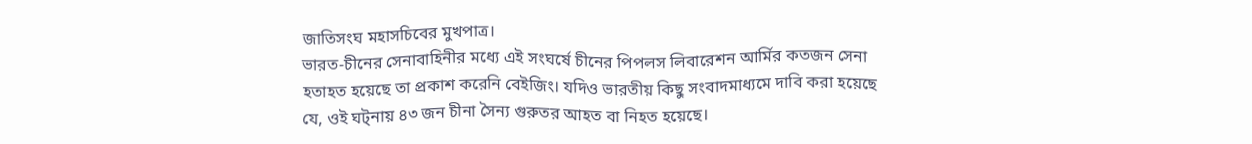জাতিসংঘ মহাসচিবের মুখপাত্র।
ভারত-চীনের সেনাবাহিনীর মধ্যে এই সংঘর্ষে চীনের পিপলস লিবারেশন আর্মির কতজন সেনা হতাহত হয়েছে তা প্রকাশ করেনি বেইজিং। যদিও ভারতীয় কিছু সংবাদমাধ্যমে দাবি করা হয়েছে যে, ওই ঘট্নায় ৪৩ জন চীনা সৈন্য গুরুতর আহত বা নিহত হয়েছে।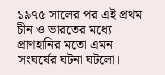১৯৭৫ সালের পর এই প্রথম চীন ও ভারতের মধ্যে প্রাণহানির মতো এমন সংঘর্ষের ঘটনা ঘটলো।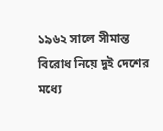১৯৬২ সালে সীমান্ত বিরোধ নিয়ে দুই দেশের মধ্যে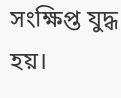সংক্ষিপ্ত যুদ্ধ হয়।